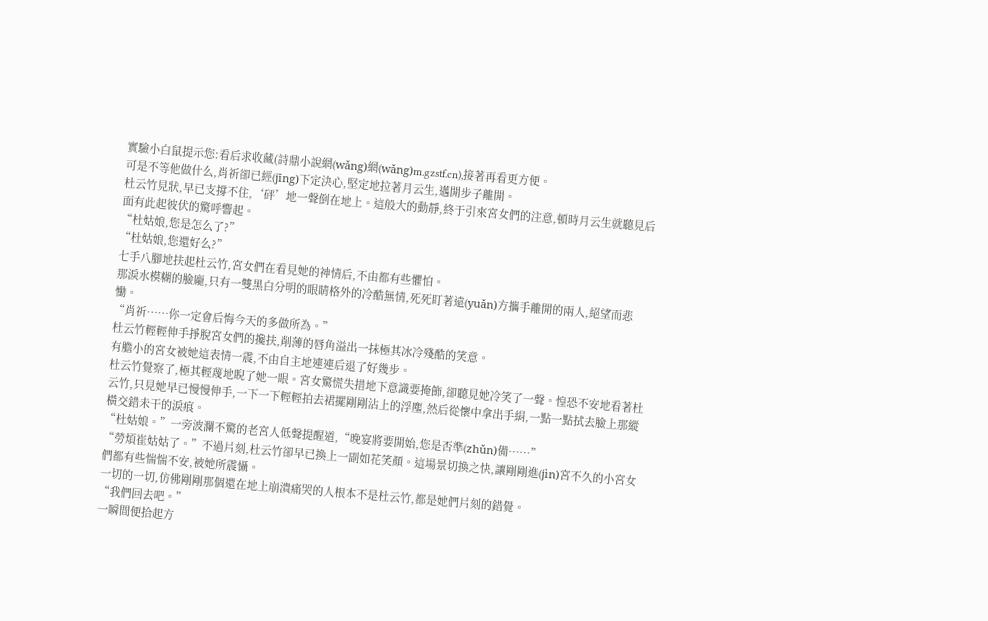實驗小白鼠提示您:看后求收藏(詩鼎小說網(wǎng)網(wǎng)m.gzstf.cn),接著再看更方便。
可是不等他做什么,肖祈卻已經(jīng)下定決心,堅定地拉著月云生,邁開步子離開。
杜云竹見狀,早已支撐不住,‘砰’地一聲倒在地上。這般大的動靜,終于引來宮女們的注意,頓時月云生就聽見后面有此起彼伏的驚呼響起。
“杜姑娘,您是怎么了?”
“杜姑娘,您還好么?”
七手八腳地扶起杜云竹,宮女們在看見她的神情后,不由都有些懼怕。
那淚水模糊的臉龐,只有一雙黑白分明的眼睛格外的冷酷無情,死死盯著遠(yuǎn)方攜手離開的兩人,絕望而悲慟。
“肖祈……你一定會后悔今天的多做所為。”
杜云竹輕輕伸手掙脫宮女們的攙扶,削薄的唇角溢出一抹極其冰冷殘酷的笑意。
有膽小的宮女被她這表情一震,不由自主地連連后退了好幾步。
杜云竹覺察了,極其輕蔑地睨了她一眼。宮女驚慌失措地下意識要掩飾,卻聽見她冷笑了一聲。惶恐不安地看著杜云竹,只見她早已慢慢伸手,一下一下輕輕拍去裙擺剛剛沾上的浮塵,然后從懷中拿出手絹,一點一點拭去臉上那縱橫交錯未干的淚痕。
“杜姑娘。”一旁波瀾不驚的老宮人低聲提醒道,“晚宴將要開始,您是否準(zhǔn)備……”
“勞煩崔姑姑了。”不過片刻,杜云竹卻早已換上一副如花笑顏。這場景切換之快,讓剛剛進(jìn)宮不久的小宮女們都有些惴惴不安,被她所震懾。
一切的一切,仿佛剛剛那個還在地上崩潰痛哭的人根本不是杜云竹,都是她們片刻的錯覺。
“我們回去吧。”
一瞬間便拾起方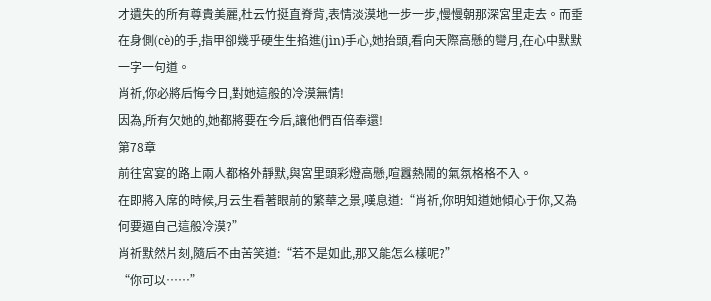才遺失的所有尊貴美麗,杜云竹挺直脊背,表情淡漠地一步一步,慢慢朝那深宮里走去。而垂在身側(cè)的手,指甲卻幾乎硬生生掐進(jìn)手心,她抬頭,看向天際高懸的彎月,在心中默默一字一句道。
肖祈,你必將后悔今日,對她這般的冷漠無情!
因為,所有欠她的,她都將要在今后,讓他們百倍奉還!
第78章
前往宮宴的路上兩人都格外靜默,與宮里頭彩燈高懸,喧囂熱鬧的氣氛格格不入。
在即將入席的時候,月云生看著眼前的繁華之景,嘆息道:“肖祈,你明知道她傾心于你,又為何要逼自己這般冷漠?”
肖祈默然片刻,隨后不由苦笑道:“若不是如此,那又能怎么樣呢?”
“你可以……”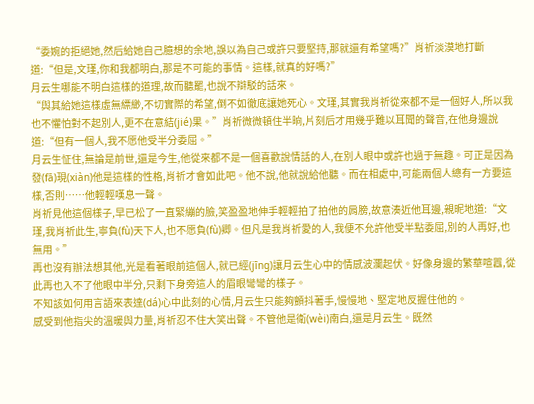“委婉的拒絕她,然后給她自己臆想的余地,誤以為自己或許只要堅持,那就還有希望嗎?”肖祈淡漠地打斷道:“但是,文瑾,你和我都明白,那是不可能的事情。這樣,就真的好嗎?”
月云生哪能不明白這樣的道理,故而聽罷,也說不辯駁的話來。
“與其給她這樣虛無縹緲,不切實際的希望,倒不如徹底讓她死心。文瑾,其實我肖祈從來都不是一個好人,所以我也不懼怕對不起別人,更不在意結(jié)果。”肖祈微微頓住半晌,片刻后才用幾乎難以耳聞的聲音,在他身邊說道:“但有一個人,我不愿他受半分委屈。”
月云生怔住,無論是前世,還是今生,他從來都不是一個喜歡說情話的人,在別人眼中或許也過于無趣。可正是因為發(fā)現(xiàn)他是這樣的性格,肖祈才會如此吧。他不說,他就說給他聽。而在相處中,可能兩個人總有一方要這樣,否則……他輕輕嘆息一聲。
肖祈見他這個樣子,早已松了一直緊繃的臉,笑盈盈地伸手輕輕拍了拍他的肩膀,故意湊近他耳邊,親昵地道:“文瑾,我肖祈此生,寧負(fù)天下人,也不愿負(fù)卿。但凡是我肖祈愛的人,我便不允許他受半點委屈,別的人再好,也無用。”
再也沒有辦法想其他,光是看著眼前這個人,就已經(jīng)讓月云生心中的情感波瀾起伏。好像身邊的繁華喧囂,從此再也入不了他眼中半分,只剩下身旁這人的眉眼彎彎的樣子。
不知該如何用言語來表達(dá)心中此刻的心情,月云生只能夠顫抖著手,慢慢地、堅定地反握住他的。
感受到他指尖的溫暖與力量,肖祈忍不住大笑出聲。不管他是衛(wèi)南白,還是月云生。既然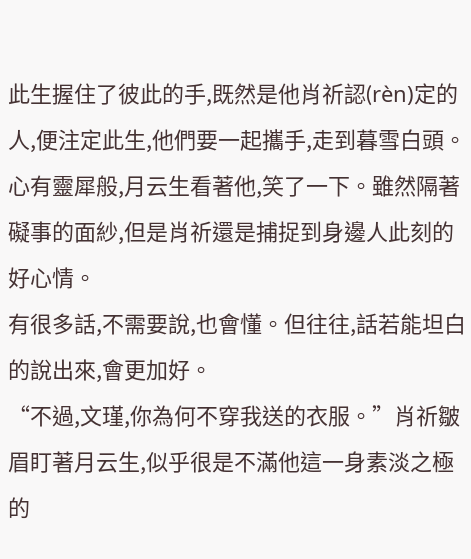此生握住了彼此的手,既然是他肖祈認(rèn)定的人,便注定此生,他們要一起攜手,走到暮雪白頭。
心有靈犀般,月云生看著他,笑了一下。雖然隔著礙事的面紗,但是肖祈還是捕捉到身邊人此刻的好心情。
有很多話,不需要說,也會懂。但往往,話若能坦白的說出來,會更加好。
“不過,文瑾,你為何不穿我送的衣服。”肖祈皺眉盯著月云生,似乎很是不滿他這一身素淡之極的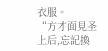衣服。
“方才面見圣上后,忘記換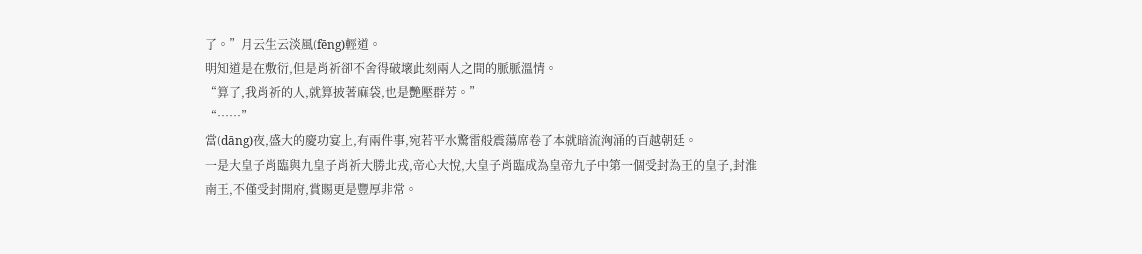了。”月云生云淡風(fēng)輕道。
明知道是在敷衍,但是肖祈卻不舍得破壞此刻兩人之間的脈脈溫情。
“算了,我肖祈的人,就算披著麻袋,也是艷壓群芳。”
“……”
當(dāng)夜,盛大的慶功宴上,有兩件事,宛若平水驚雷般震蕩席卷了本就暗流洶涌的百越朝廷。
一是大皇子肖臨與九皇子肖祈大勝北戎,帝心大悅,大皇子肖臨成為皇帝九子中第一個受封為王的皇子,封淮南王,不僅受封開府,賞賜更是豐厚非常。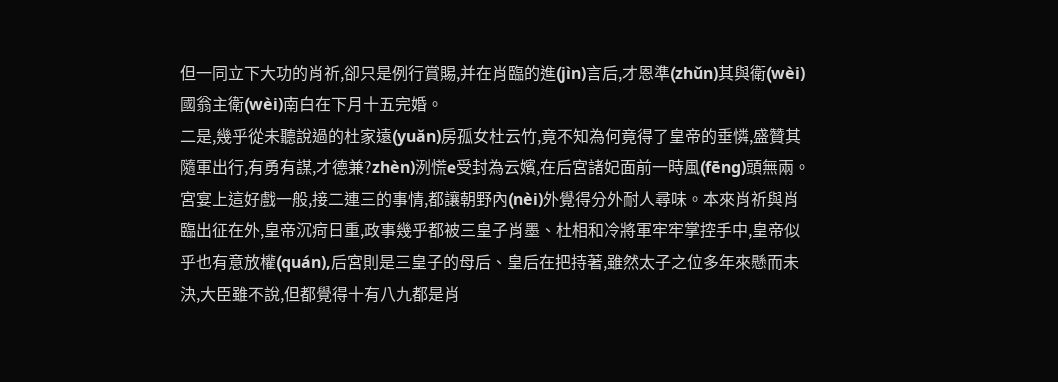但一同立下大功的肖祈,卻只是例行賞賜,并在肖臨的進(jìn)言后,才恩準(zhǔn)其與衛(wèi)國翁主衛(wèi)南白在下月十五完婚。
二是,幾乎從未聽說過的杜家遠(yuǎn)房孤女杜云竹,竟不知為何竟得了皇帝的垂憐,盛贊其隨軍出行,有勇有謀,才德兼?zhèn)洌慌e受封為云嬪,在后宮諸妃面前一時風(fēng)頭無兩。
宮宴上這好戲一般,接二連三的事情,都讓朝野內(nèi)外覺得分外耐人尋味。本來肖祈與肖臨出征在外,皇帝沉疴日重,政事幾乎都被三皇子肖墨、杜相和冷將軍牢牢掌控手中,皇帝似乎也有意放權(quán),后宮則是三皇子的母后、皇后在把持著,雖然太子之位多年來懸而未決,大臣雖不說,但都覺得十有八九都是肖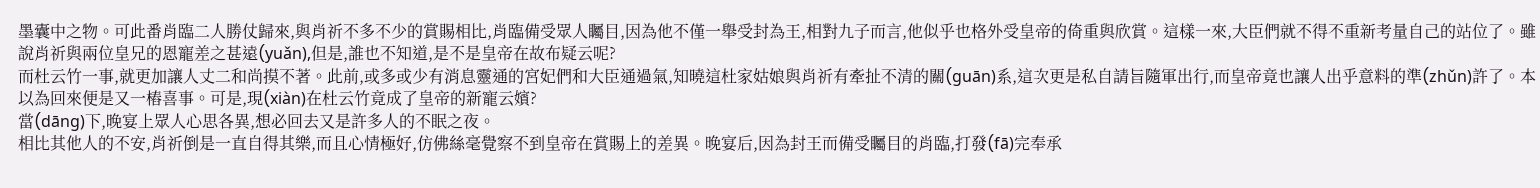墨囊中之物。可此番肖臨二人勝仗歸來,與肖祈不多不少的賞賜相比,肖臨備受眾人矚目,因為他不僅一舉受封為王,相對九子而言,他似乎也格外受皇帝的倚重與欣賞。這樣一來,大臣們就不得不重新考量自己的站位了。雖說肖祈與兩位皇兄的恩寵差之甚遠(yuǎn),但是,誰也不知道,是不是皇帝在故布疑云呢?
而杜云竹一事,就更加讓人丈二和尚摸不著。此前,或多或少有消息靈通的宮妃們和大臣通過氣,知曉這杜家姑娘與肖祈有牽扯不清的關(guān)系,這次更是私自請旨隨軍出行,而皇帝竟也讓人出乎意料的準(zhǔn)許了。本以為回來便是又一樁喜事。可是,現(xiàn)在杜云竹竟成了皇帝的新寵云嬪?
當(dāng)下,晚宴上眾人心思各異,想必回去又是許多人的不眠之夜。
相比其他人的不安,肖祈倒是一直自得其樂,而且心情極好,仿佛絲毫覺察不到皇帝在賞賜上的差異。晚宴后,因為封王而備受矚目的肖臨,打發(fā)完奉承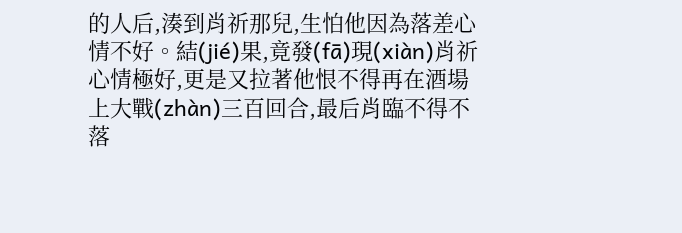的人后,湊到肖祈那兒,生怕他因為落差心情不好。結(jié)果,竟發(fā)現(xiàn)肖祈心情極好,更是又拉著他恨不得再在酒場上大戰(zhàn)三百回合,最后肖臨不得不落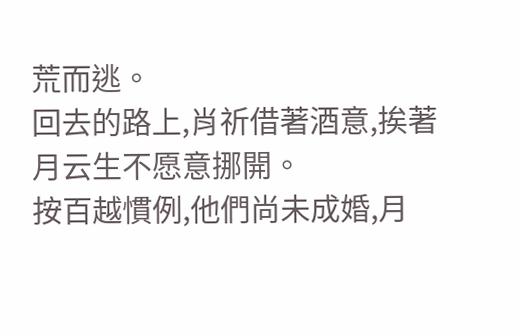荒而逃。
回去的路上,肖祈借著酒意,挨著月云生不愿意挪開。
按百越慣例,他們尚未成婚,月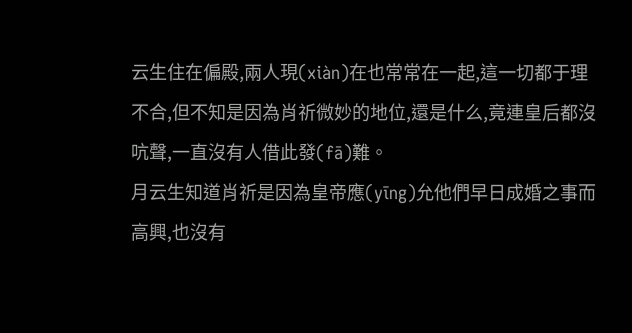云生住在偏殿,兩人現(xiàn)在也常常在一起,這一切都于理不合,但不知是因為肖祈微妙的地位,還是什么,竟連皇后都沒吭聲,一直沒有人借此發(fā)難。
月云生知道肖祈是因為皇帝應(yīng)允他們早日成婚之事而高興,也沒有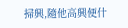掃興,隨他高興便什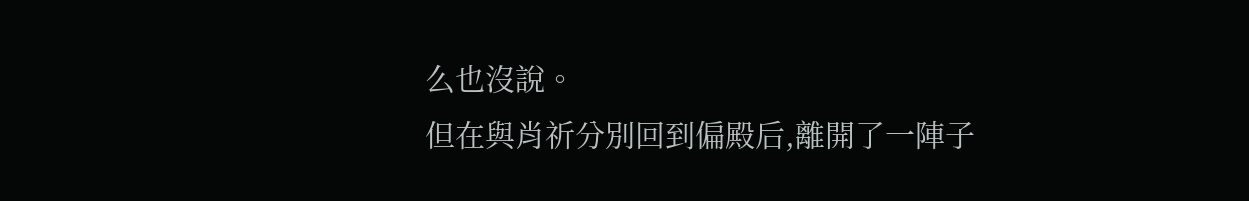么也沒說。
但在與肖祈分別回到偏殿后,離開了一陣子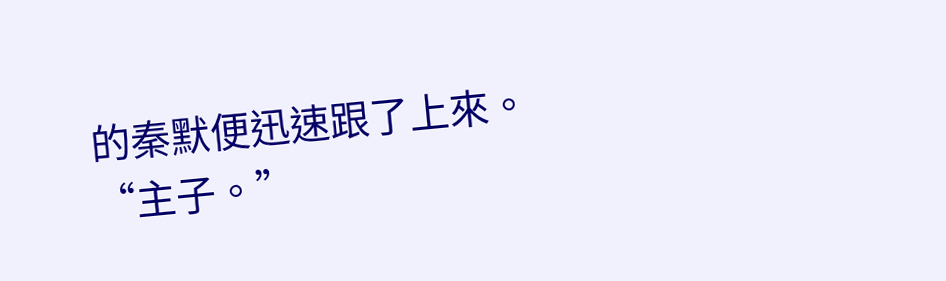的秦默便迅速跟了上來。
“主子。”